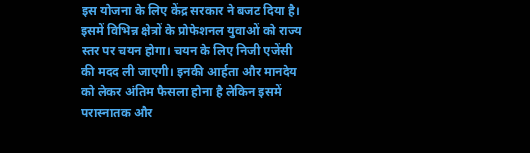इस योजना के लिए केंद्र सरकार ने बजट दिया है। इसमें विभिन्न क्षेत्रों के प्रोफेशनल युवाओं को राज्य स्तर पर चयन होगा। चयन के लिए निजी एजेंसी की मदद ली जाएगी। इनकी आर्हता और मानदेय को लेकर अंतिम फैसला होना है लेकिन इसमें परास्नातक और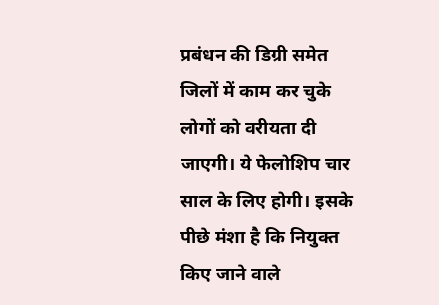प्रबंधन की डिग्री समेत जिलों में काम कर चुके लोगों को वरीयता दी जाएगी। ये फेलोशिप चार साल के लिए होगी। इसके पीछे मंशा है कि नियुक्त किए जाने वाले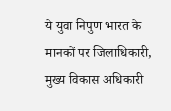ये युवा निपुण भारत के मानकों पर जिलाधिकारी, मुख्य विकास अधिकारी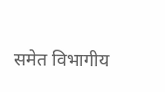समेत विभागीय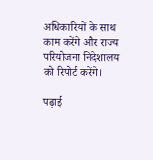अधिकारियों के साथ काम करेंगे और राज्य परियोजना निदेशालय को रिपोर्ट करेंगे।

पढ़ाई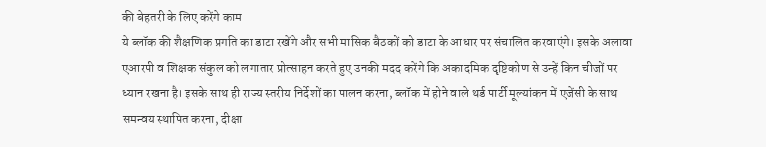की बेहतरी के लिए करेंगे काम
ये ब्लॉक की शैक्षणिक प्रगति का डाटा रखेंगे और सभी मासिक बैठकों को डाटा के आधार पर संचालित करवाएंगे। इसके अलावा एआरपी व शिक्षक संकुल को लगातार प्रोत्साहन करते हुए उनकी मदद करेंगे कि अकादमिक दृष्टिकोण से उन्हें किन चीजों पर ध्यान रखना है। इसके साथ ही राज्य स्तरीय निर्देशों का पालन करना, ब्लॉक में होने वाले थर्ड पार्टी मूल्यांकन में एजेंसी के साथ समन्वय स्थापित करना, दीक्षा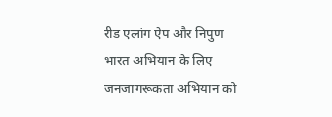रीड एलांग ऐप और निपुण भारत अभियान के लिए जनजागरूकता अभियान को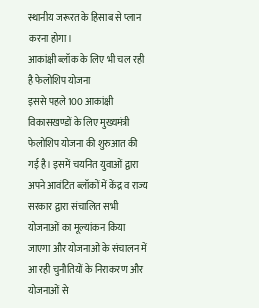स्थानीय जरूरत के हिसाब से प्लान करना होगा।
आकांक्षी ब्लॉक के लिए भी चल रही है फेलोशिप योजना
इससे पहले 100 आकांक्षी विकासखण्डों के लिए मुख्यमंत्री फेलोशिप योजना की शुरुआत की गई है। इसमें चयनित युवाओं द्वारा अपने आवंटित ब्लॉकों में केंद्र व राज्य सरकार द्वारा संचालित सभी योजनाओं का मूल्यांकन किया जाएगा और योजनाओं के संचालन में आ रही चुनौतियों के निराकरण और योजनाओं से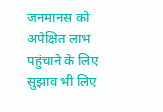जनमानस को अपेक्षित लाभ पहुंचाने के लिए सुझाव भी लिए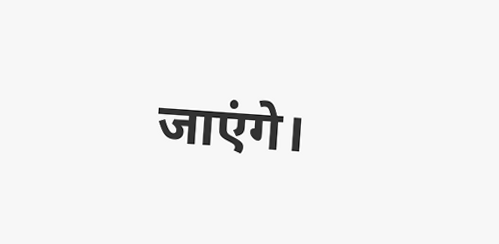जाएंगे।